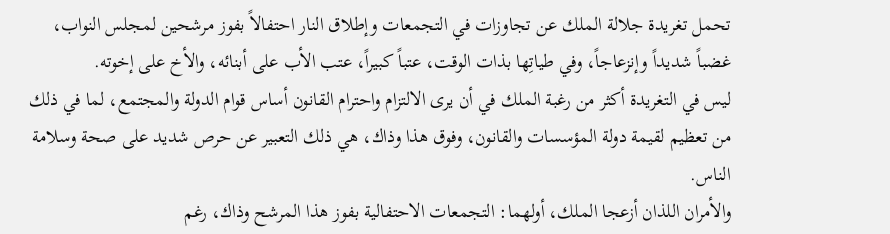تحمل تغريدة جلالة الملك عن تجاوزات في التجمعات وإطلاق النار احتفالاً بفوز مرشحين لمجلس النواب، غضباً شديداً وإنزعاجاً، وفي طياتِها بذات الوقت، عتباً كبيراً، عتب الأب على أبنائه، والأخ على إخوته.
ليس في التغريدة أكثر من رغبة الملك في أن يرى الالتزام واحترام القانون أساس قوام الدولة والمجتمع، لما في ذلك من تعظيم لقيمة دولة المؤسسات والقانون، وفوق هذا وذاك، هي ذلك التعبير عن حرص شديد على صحة وسلامة الناس.
والأمران اللذان أزعجا الملك، أولهما: التجمعات الاحتفالية بفوز هذا المرشح وذاك، رغم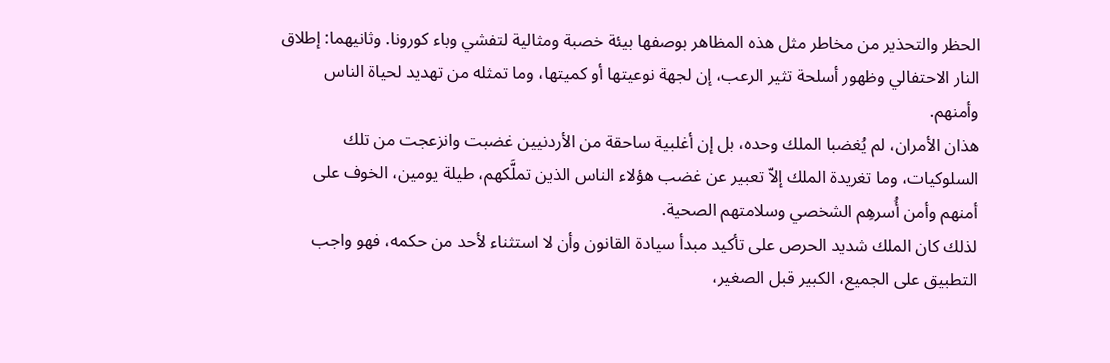الحظر والتحذير من مخاطر مثل هذه المظاهر بوصفها بيئة خصبة ومثالية لتفشي وباء كورونا. وثانيهما: إطلاق النار الاحتفالي وظهور أسلحة تثير الرعب، إن لجهة نوعيتها أو كميتها، وما تمثله من تهديد لحياة الناس وأمنهم.
هذان الأمران، لم يُغضبا الملك وحده، بل إن أغلبية ساحقة من الأردنيين غضبت وانزعجت من تلك السلوكيات، وما تغريدة الملك إلاّ تعبير عن غضب هؤلاء الناس الذين تملَّكهم، طيلة يومين، الخوف على أمنهم وأمن أُسرهِم الشخصي وسلامتهم الصحية.
لذلك كان الملك شديد الحرص على تأكيد مبدأ سيادة القانون وأن لا استثناء لأحد من حكمه، فهو واجب التطبيق على الجميع، الكبير قبل الصغير،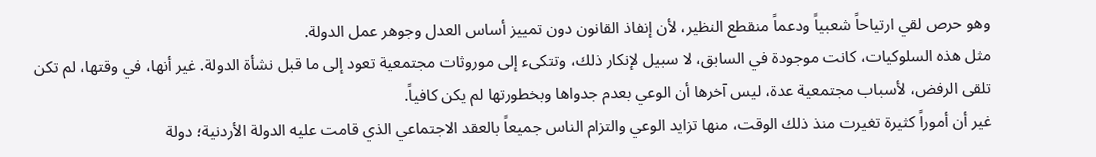وهو حرص لقي ارتياحاً شعبياً ودعماً منقطع النظير، لأن إنفاذ القانون دون تمييز أساس العدل وجوهر عمل الدولة.
مثل هذه السلوكيات، كانت موجودة في السابق، لا سبيل لإنكار ذلك، وتتكىء إلى موروثات مجتمعية تعود إلى ما قبل نشأة الدولة. غير أنها، في وقتها، لم تكن تلقى الرفض، لأسباب مجتمعية عدة، ليس آخرها أن الوعي بعدم جدواها وبخطورتها لم يكن كافياً.
غير أن أموراً كثيرة تغيرت منذ ذلك الوقت، منها تزايد الوعي والتزام الناس جميعاً بالعقد الاجتماعي الذي قامت عليه الدولة الأردنية؛ دولة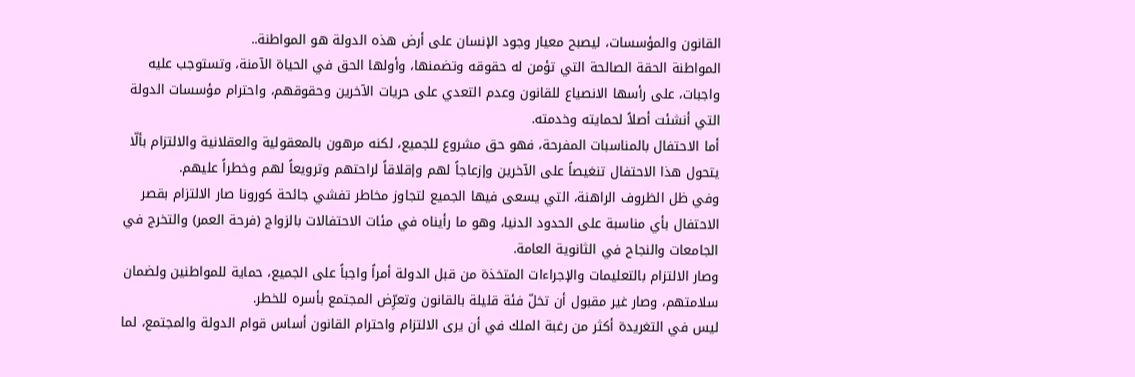القانون والمؤسسات، ليصبح معيار وجود الإنسان على أرض هذه الدولة هو المواطنة..
المواطنة الحقة الصالحة التي تؤمن له حقوقه وتضمنها، وأولها الحق في الحياة الآمنة، وتستوجب عليه واجبات، على رأسها الانصياع للقانون وعدم التعدي على حريات الآخرين وحقوقهم، واحترام مؤسسات الدولة التي أنشئت أصلاً لحمايته وخدمته.
أما الاحتفال بالمناسبات المفرحة، فهو حق مشروع للجميع، لكنه مرهون بالمعقولية والعقلانية والالتزام بألّا يتحول هذا الاحتفال تنغيصاً على الآخرين وإزعاجاً لهم وإقلاقاً لراحتهم وترويعاً لهم وخطراً عليهم.
وفي ظل الظروف الراهنة، التي يسعى فيها الجميع لتجاوز مخاطر تفشي جائحة كورونا صار الالتزام بقصر الاحتفال بأي مناسبة على الحدود الدنيا، وهو ما رأيناه في مئات الاحتفالات بالزواج (فرحة العمر) والتخرج في الجامعات والنجاح في الثانوية العامة.
وصار الالتزام بالتعليمات والإجراءات المتخذة من قبل الدولة أمراً واجباً على الجميع، حماية للمواطنين ولضمان سلامتهم، وصار غير مقبول أن تخلّ فئة قليلة بالقانون وتعرِّض المجتمع بأسره للخطر.
ليس في التغريدة أكثر من رغبة الملك في أن يرى الالتزام واحترام القانون أساس قوام الدولة والمجتمع، لما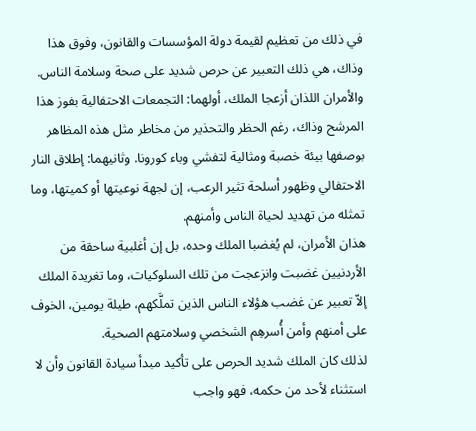في ذلك من تعظيم لقيمة دولة المؤسسات والقانون، وفوق هذا وذاك، هي ذلك التعبير عن حرص شديد على صحة وسلامة الناس.
والأمران اللذان أزعجا الملك، أولهما: التجمعات الاحتفالية بفوز هذا المرشح وذاك، رغم الحظر والتحذير من مخاطر مثل هذه المظاهر بوصفها بيئة خصبة ومثالية لتفشي وباء كورونا. وثانيهما: إطلاق النار الاحتفالي وظهور أسلحة تثير الرعب، إن لجهة نوعيتها أو كميتها، وما تمثله من تهديد لحياة الناس وأمنهم.
هذان الأمران، لم يُغضبا الملك وحده، بل إن أغلبية ساحقة من الأردنيين غضبت وانزعجت من تلك السلوكيات، وما تغريدة الملك إلاّ تعبير عن غضب هؤلاء الناس الذين تملَّكهم، طيلة يومين، الخوف على أمنهم وأمن أُسرهِم الشخصي وسلامتهم الصحية.
لذلك كان الملك شديد الحرص على تأكيد مبدأ سيادة القانون وأن لا استثناء لأحد من حكمه، فهو واجب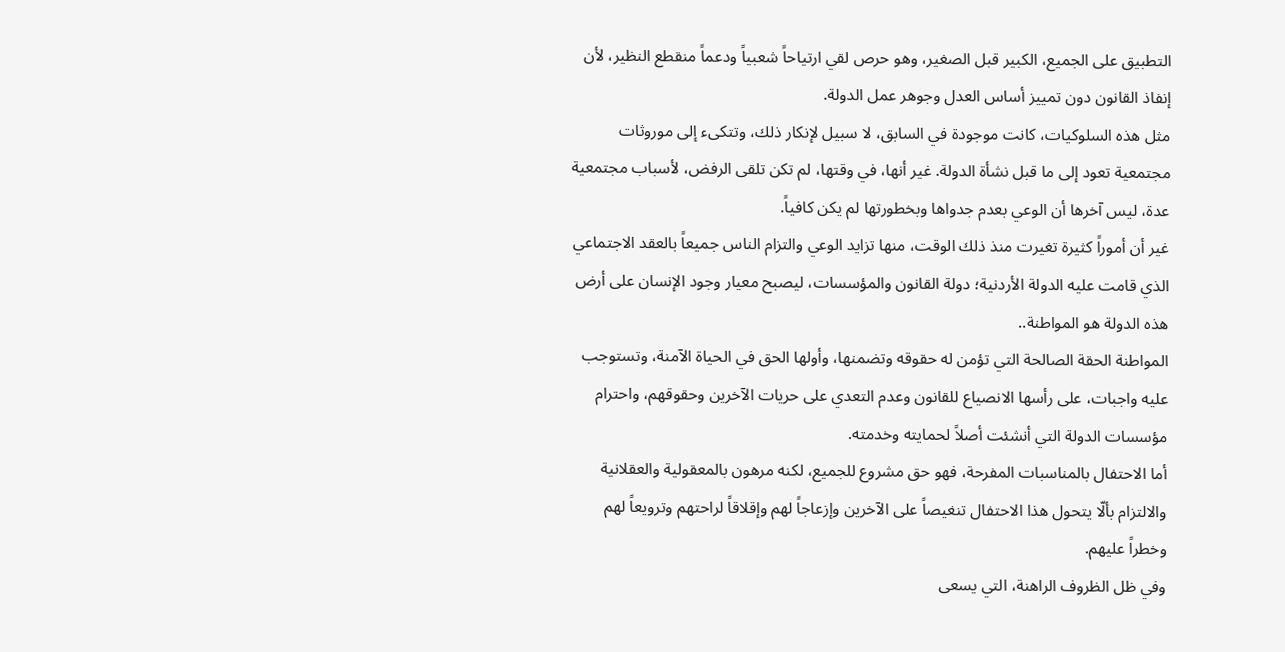التطبيق على الجميع، الكبير قبل الصغير، وهو حرص لقي ارتياحاً شعبياً ودعماً منقطع النظير، لأن إنفاذ القانون دون تمييز أساس العدل وجوهر عمل الدولة.
مثل هذه السلوكيات، كانت موجودة في السابق، لا سبيل لإنكار ذلك، وتتكىء إلى موروثات مجتمعية تعود إلى ما قبل نشأة الدولة. غير أنها، في وقتها، لم تكن تلقى الرفض، لأسباب مجتمعية عدة، ليس آخرها أن الوعي بعدم جدواها وبخطورتها لم يكن كافياً.
غير أن أموراً كثيرة تغيرت منذ ذلك الوقت، منها تزايد الوعي والتزام الناس جميعاً بالعقد الاجتماعي الذي قامت عليه الدولة الأردنية؛ دولة القانون والمؤسسات، ليصبح معيار وجود الإنسان على أرض هذه الدولة هو المواطنة..
المواطنة الحقة الصالحة التي تؤمن له حقوقه وتضمنها، وأولها الحق في الحياة الآمنة، وتستوجب عليه واجبات، على رأسها الانصياع للقانون وعدم التعدي على حريات الآخرين وحقوقهم، واحترام مؤسسات الدولة التي أنشئت أصلاً لحمايته وخدمته.
أما الاحتفال بالمناسبات المفرحة، فهو حق مشروع للجميع، لكنه مرهون بالمعقولية والعقلانية والالتزام بألّا يتحول هذا الاحتفال تنغيصاً على الآخرين وإزعاجاً لهم وإقلاقاً لراحتهم وترويعاً لهم وخطراً عليهم.
وفي ظل الظروف الراهنة، التي يسعى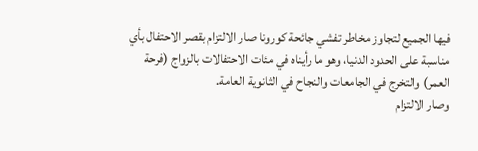فيها الجميع لتجاوز مخاطر تفشي جائحة كورونا صار الالتزام بقصر الاحتفال بأي مناسبة على الحدود الدنيا، وهو ما رأيناه في مئات الاحتفالات بالزواج (فرحة العمر) والتخرج في الجامعات والنجاح في الثانوية العامة.
وصار الالتزام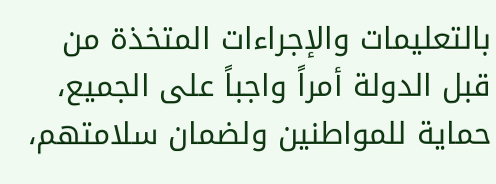بالتعليمات والإجراءات المتخذة من قبل الدولة أمراً واجباً على الجميع، حماية للمواطنين ولضمان سلامتهم،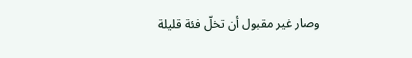وصار غير مقبول أن تخلّ فئة قليلة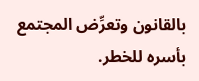بالقانون وتعرِّض المجتمع بأسره للخطر.